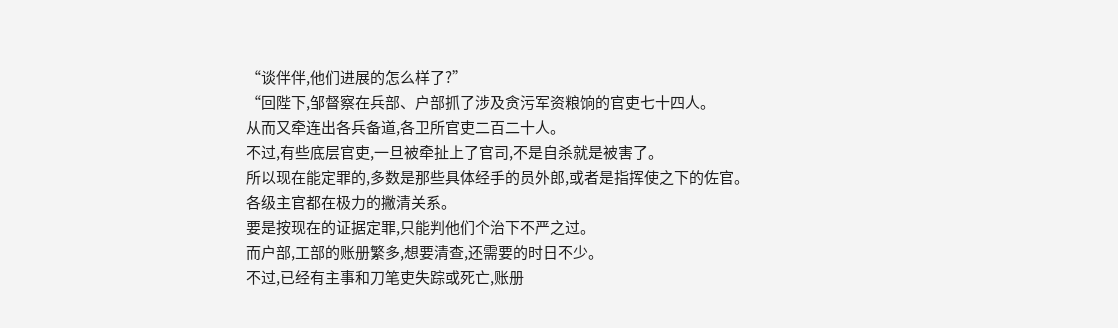“谈伴伴,他们进展的怎么样了?”
“回陛下,邹督察在兵部、户部抓了涉及贪污军资粮饷的官吏七十四人。
从而又牵连出各兵备道,各卫所官吏二百二十人。
不过,有些底层官吏,一旦被牵扯上了官司,不是自杀就是被害了。
所以现在能定罪的,多数是那些具体经手的员外郎,或者是指挥使之下的佐官。
各级主官都在极力的撇清关系。
要是按现在的证据定罪,只能判他们个治下不严之过。
而户部,工部的账册繁多,想要清查,还需要的时日不少。
不过,已经有主事和刀笔吏失踪或死亡,账册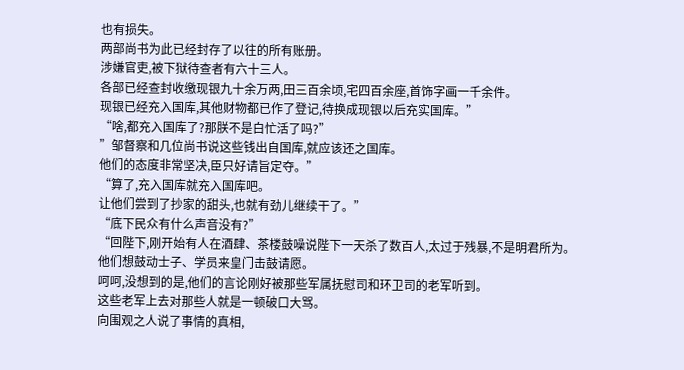也有损失。
两部尚书为此已经封存了以往的所有账册。
涉嫌官吏,被下狱待查者有六十三人。
各部已经查封收缴现银九十余万两,田三百余顷,宅四百余座,首饰字画一千余件。
现银已经充入国库,其他财物都已作了登记,待换成现银以后充实国库。”
“啥,都充入国库了?那朕不是白忙活了吗?”
”邹督察和几位尚书说这些钱出自国库,就应该还之国库。
他们的态度非常坚决,臣只好请旨定夺。”
“算了,充入国库就充入国库吧。
让他们尝到了抄家的甜头,也就有劲儿继续干了。”
“底下民众有什么声音没有?”
“回陛下,刚开始有人在酒肆、茶楼鼓噪说陛下一天杀了数百人,太过于残暴,不是明君所为。
他们想鼓动士子、学员来皇门击鼓请愿。
呵呵,没想到的是,他们的言论刚好被那些军属抚慰司和环卫司的老军听到。
这些老军上去对那些人就是一顿破口大骂。
向围观之人说了事情的真相,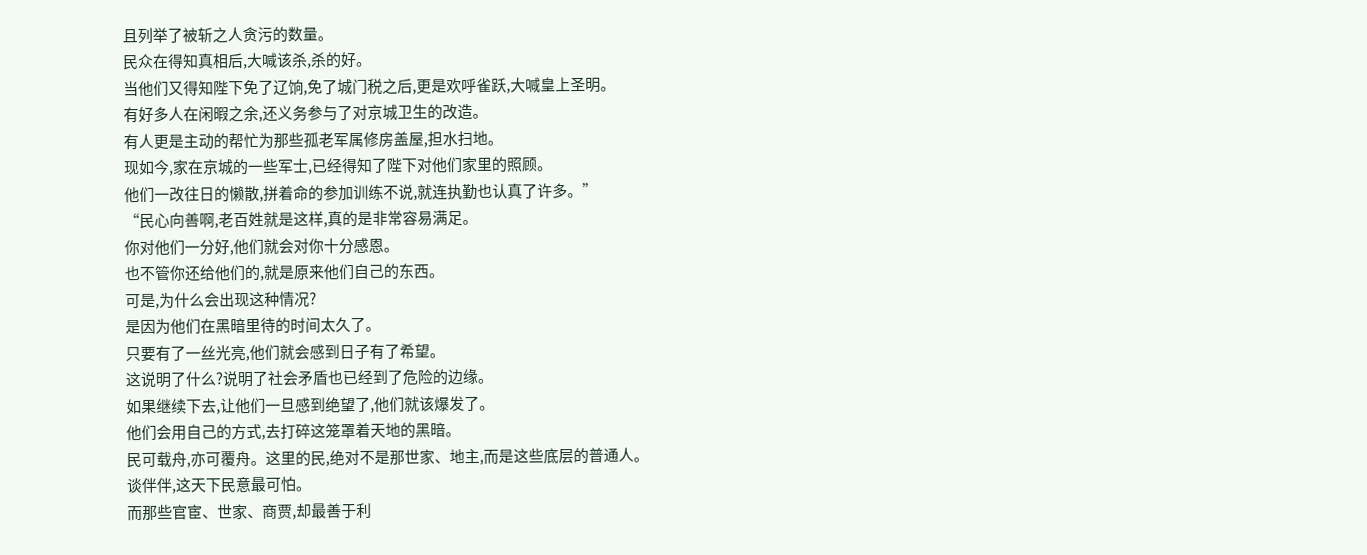且列举了被斩之人贪污的数量。
民众在得知真相后,大喊该杀,杀的好。
当他们又得知陛下免了辽饷,免了城门税之后,更是欢呼雀跃,大喊皇上圣明。
有好多人在闲暇之余,还义务参与了对京城卫生的改造。
有人更是主动的帮忙为那些孤老军属修房盖屋,担水扫地。
现如今,家在京城的一些军士,已经得知了陛下对他们家里的照顾。
他们一改往日的懒散,拼着命的参加训练不说,就连执勤也认真了许多。”
“民心向善啊,老百姓就是这样,真的是非常容易满足。
你对他们一分好,他们就会对你十分感恩。
也不管你还给他们的,就是原来他们自己的东西。
可是,为什么会出现这种情况?
是因为他们在黑暗里待的时间太久了。
只要有了一丝光亮,他们就会感到日子有了希望。
这说明了什么?说明了社会矛盾也已经到了危险的边缘。
如果继续下去,让他们一旦感到绝望了,他们就该爆发了。
他们会用自己的方式,去打碎这笼罩着天地的黑暗。
民可载舟,亦可覆舟。这里的民,绝对不是那世家、地主,而是这些底层的普通人。
谈伴伴,这天下民意最可怕。
而那些官宦、世家、商贾,却最善于利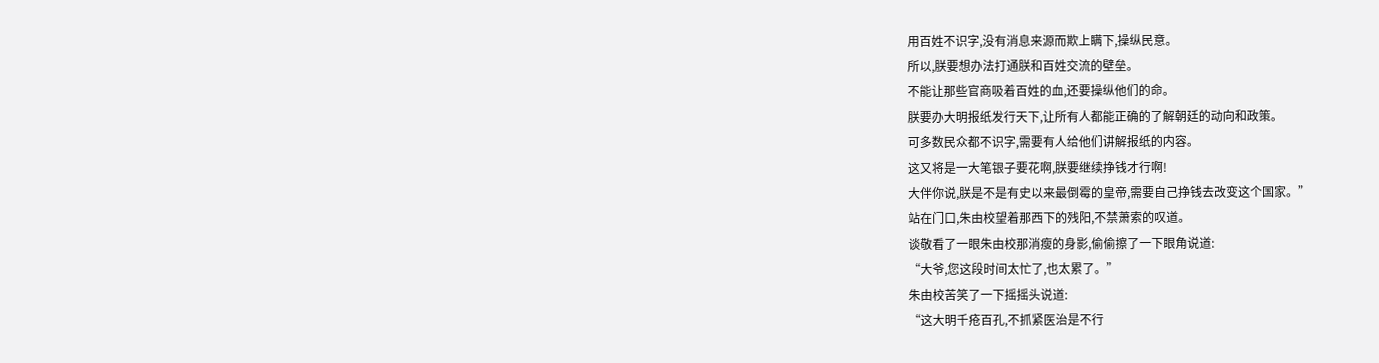用百姓不识字,没有消息来源而欺上瞒下,操纵民意。
所以,朕要想办法打通朕和百姓交流的壁垒。
不能让那些官商吸着百姓的血,还要操纵他们的命。
朕要办大明报纸发行天下,让所有人都能正确的了解朝廷的动向和政策。
可多数民众都不识字,需要有人给他们讲解报纸的内容。
这又将是一大笔银子要花啊,朕要继续挣钱才行啊!
大伴你说,朕是不是有史以来最倒霉的皇帝,需要自己挣钱去改变这个国家。”
站在门口,朱由校望着那西下的残阳,不禁萧索的叹道。
谈敬看了一眼朱由校那消瘦的身影,偷偷擦了一下眼角说道:
“大爷,您这段时间太忙了,也太累了。”
朱由校苦笑了一下摇摇头说道:
“这大明千疮百孔,不抓紧医治是不行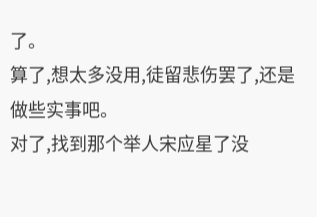了。
算了,想太多没用,徒留悲伤罢了,还是做些实事吧。
对了,找到那个举人宋应星了没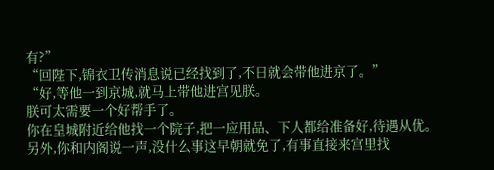有?”
“回陛下,锦衣卫传消息说已经找到了,不日就会带他进京了。”
“好,等他一到京城,就马上带他进宫见朕。
朕可太需要一个好帮手了。
你在皇城附近给他找一个院子,把一应用品、下人都给准备好,待遇从优。
另外,你和内阁说一声,没什么事这早朝就免了,有事直接来宫里找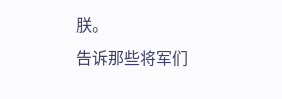朕。
告诉那些将军们